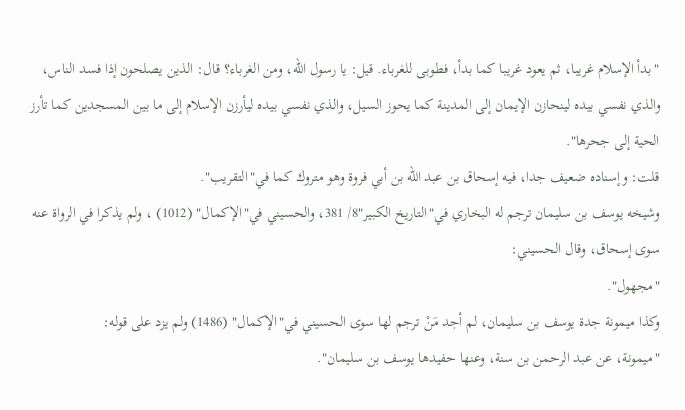"بدأ الإسلام غريبا، ثم يعود غريبا كما بدأ، فطوبى للغرباء. قيل: يا رسول الله، ومن الغرباء؟ قال: الذين يصلحون إذا فسد الناس، والذي نفسي بيده لينحازن الإيمان إلى المدينة كما يحوز السيل، والذي نفسي بيده ليأرزن الإسلام إلى ما بين المسجدين كما تأرز الحية إلى جحرها".
قلت: وإسناده ضعيف جدا، فيه إسحاق بن عبد الله بن أبي فروة وهو متروك كما في"التقريب".
وشيخه يوسف بن سليمان ترجم له البخاري في"التاريخ الكبير"8/ 381، والحسيني في"الإكمال" (1012) ، ولم يذكرا في الرواة عنه سوى إسحاق، وقال الحسيني:
"مجهول".
وكذا ميمونة جدة يوسف بن سليمان، لم أجد مَنْ ترجم لها سوى الحسيني في"الإكمال" (1486) ولم يزد على قوله:
"ميمونة، عن عبد الرحمن بن سنة، وعنها حفيدها يوسف بن سليمان".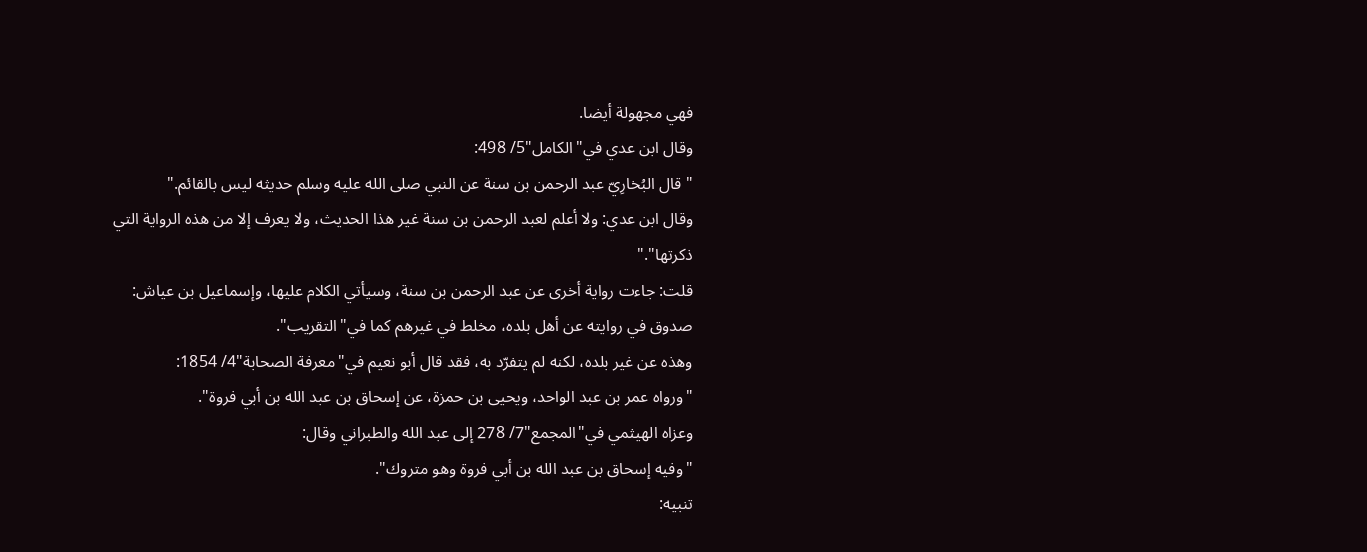فهي مجهولة أيضا.
وقال ابن عدي في"الكامل"5/ 498:
"قال البُخارِيّ عبد الرحمن بن سنة عن النبي صلى الله عليه وسلم حديثه ليس بالقائم."
وقال ابن عدي: ولا أعلم لعبد الرحمن بن سنة غير هذا الحديث، ولا يعرف إلا من هذه الرواية التي ذكرتها"."
قلت: جاءت رواية أخرى عن عبد الرحمن بن سنة، وسيأتي الكلام عليها، وإسماعيل بن عياش: صدوق في روايته عن أهل بلده، مخلط في غيرهم كما في"التقريب".
وهذه عن غير بلده، لكنه لم يتفرّد به، فقد قال أبو نعيم في"معرفة الصحابة"4/ 1854:
"ورواه عمر بن عبد الواحد، ويحيى بن حمزة، عن إسحاق بن عبد الله بن أبي فروة".
وعزاه الهيثمي في"المجمع"7/ 278 إلى عبد الله والطبراني وقال:
"وفيه إسحاق بن عبد الله بن أبي فروة وهو متروك".
تنبيه: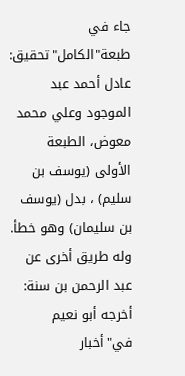جاء في طبعة"الكامل"تحقيق: عادل أحمد عبد الموجود وعلي محمد معوض، الطبعة الأولى (يوسف بن سليم) ، بدل (يوسف بن سليمان) وهو خطأ.
وله طريق أخرى عن عبد الرحمن بن سنة:
أخرجه أبو نعيم في"أخبار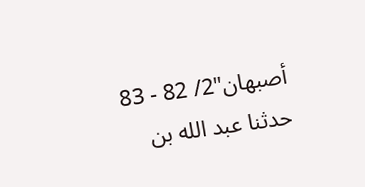أصبهان"2/ 82 - 83 حدثنا عبد الله بن